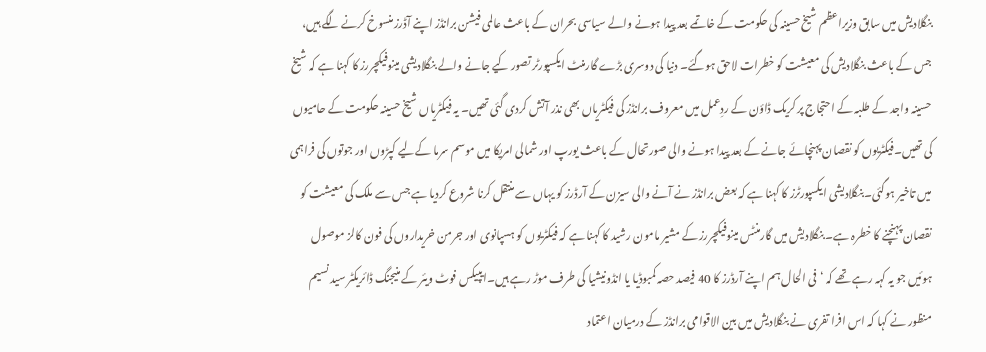بنگلادیش میں سابق وزیراعظم شیخ حسینہ کی حکومت کے خاتمے بعد پیدا ہونے والے سیاسی بحران کے باعث عالمی فیشن برانڈز اپنے آڈرز منسوخ کرنے لگے ہیں، جس کے باعث بنگلادیش کی معیشت کو خطرات لاحق ہوگئے۔ دنیا کی دوسری بڑے گارمنٹ ایکسپورٹر تصور کیے جانے والے بنگلادیشی مینوفیکچررز کا کہنا ہے کہ شیخ حسینہ واجد کے طلبہ کے احتجاج پر کریک ڈاؤن کے ردِعمل میں معروف برانڈز کی فیکٹریاں بھی نذر آتش کردی گئی تھیں۔ یہ فیکٹریاں شیخ حسینہ حکومت کے حامیوں کی تھیں۔فیکٹریوں کو نقصان پہنچائے جانے کے بعد پیدا ہونے والی صورتحال کے باعث یورپ اور شمالی امریکا میں موسم سرما کےلیے کپڑوں اور جوتوں کی فراہمی میں تاخیر ہوگئی۔بنگلادیشی ایکسپورٹرز کا کہنا ہے کہ بعض برانڈز نے آنے والی سیزن کے آرڈرز کو یہاں سے منتقل کرنا شروع کردیا ہے جس سے ملک کی معیشت کو نقصان پہنچنے کا خطرہ ہے۔ بنگلادیش میں گارمنٹس مینوفیکچررز کے مشیر مامون رشید کا کہنا ہے کہ فیکٹریوں کو ہسپانوی اور جرمن خریداروں کی فون کالز موصول ہوئیں جو یہ کہہ رہے تھے کہ ‘فی الحال ہم اپنے آرڈرز کا 40 فیصد حصہ کمبوڈیا یا انڈونیشیا کی طرف موڑ رہے ہیں۔ایپیکس فوٹ ویئر کے منیجنگ ڈائریکٹر سید نسیم منظور نے کہا کہ اس افرا تفری نے بنگلادیش میں بین الاقوامی برانڈز کے درمیان اعتماد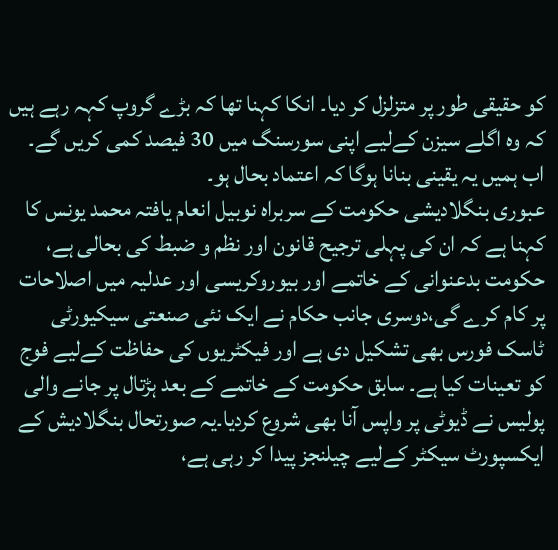کو حقیقی طور پر متزلزل کر دیا۔ انکا کہنا تھا کہ بڑے گروپ کہہ رہے ہیں کہ وہ اگلے سیزن کےلیے اپنی سورسنگ میں 30 فیصد کمی کریں گے۔ اب ہمیں یہ یقینی بنانا ہوگا کہ اعتماد بحال ہو۔
عبوری بنگلادیشی حکومت کے سربراہ نوبیل انعام یافتہ محمد یونس کا کہنا ہے کہ ان کی پہلی ترجیح قانون اور نظم و ضبط کی بحالی ہے، حکومت بدعنوانی کے خاتمے اور بیوروکریسی اور عدلیہ میں اصلاحات پر کام کرے گی،دوسری جانب حکام نے ایک نئی صنعتی سیکیورٹی ٹاسک فورس بھی تشکیل دی ہے اور فیکٹریوں کی حفاظت کےلیے فوج کو تعینات کیا ہے۔ سابق حکومت کے خاتمے کے بعد ہڑتال پر جانے والی پولیس نے ڈیوٹی پر واپس آنا بھی شروع کردیا۔یہ صورتحال بنگلادیش کے ایکسپورٹ سیکٹر کےلیے چیلنجز پیدا کر رہی ہے،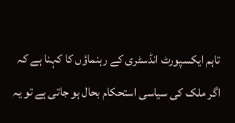تاہم ایکسپورٹ انڈسٹری کے رہنماؤں کا کہنا ہے کہ اگر ملک کی سیاسی استحکام بحال ہو جاتی ہے تو یہ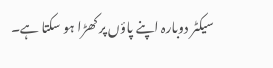سیکٹر دوبارہ اپنے پاؤں پر کھڑا ہو سکتا ہے۔